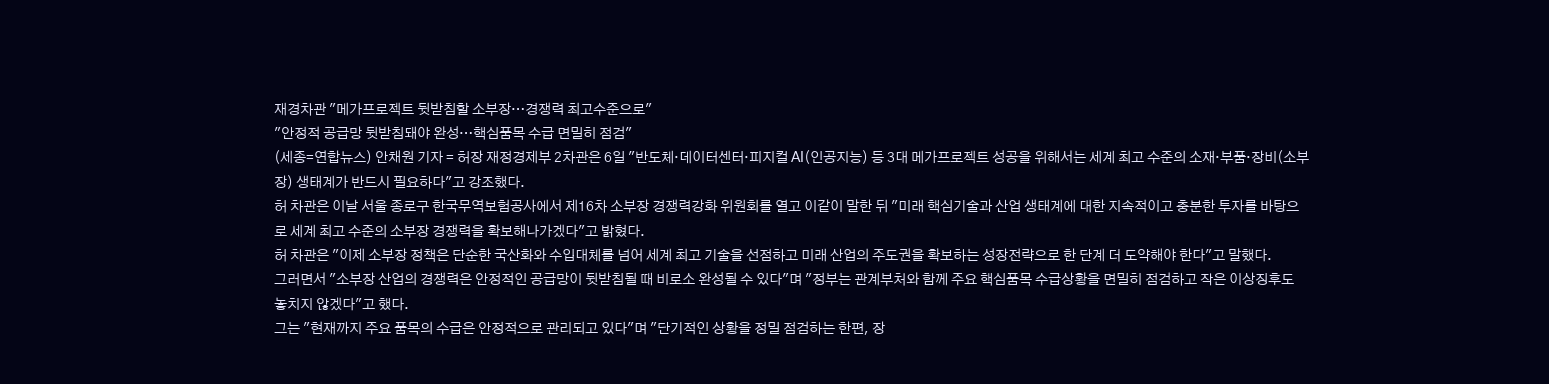재경차관 "메가프로젝트 뒷받침할 소부장…경쟁력 최고수준으로"
"안정적 공급망 뒷받침돼야 완성…핵심품목 수급 면밀히 점검"
(세종=연합뉴스) 안채원 기자 = 허장 재정경제부 2차관은 6일 "반도체·데이터센터·피지컬 AI(인공지능) 등 3대 메가프로젝트 성공을 위해서는 세계 최고 수준의 소재·부품·장비(소부장) 생태계가 반드시 필요하다"고 강조했다.
허 차관은 이날 서울 종로구 한국무역보험공사에서 제16차 소부장 경쟁력강화 위원회를 열고 이같이 말한 뒤 "미래 핵심기술과 산업 생태계에 대한 지속적이고 충분한 투자를 바탕으로 세계 최고 수준의 소부장 경쟁력을 확보해나가겠다"고 밝혔다.
허 차관은 "이제 소부장 정책은 단순한 국산화와 수입대체를 넘어 세계 최고 기술을 선점하고 미래 산업의 주도권을 확보하는 성장전략으로 한 단계 더 도약해야 한다"고 말했다.
그러면서 "소부장 산업의 경쟁력은 안정적인 공급망이 뒷받침될 때 비로소 완성될 수 있다"며 "정부는 관계부처와 함께 주요 핵심품목 수급상황을 면밀히 점검하고 작은 이상징후도 놓치지 않겠다"고 했다.
그는 "현재까지 주요 품목의 수급은 안정적으로 관리되고 있다"며 "단기적인 상황을 정밀 점검하는 한편, 장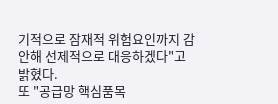기적으로 잠재적 위험요인까지 감안해 선제적으로 대응하겠다"고 밝혔다.
또 "공급망 핵심품목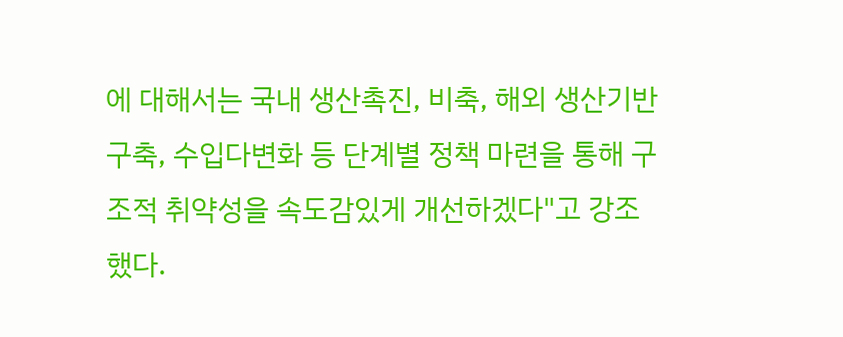에 대해서는 국내 생산촉진, 비축, 해외 생산기반 구축, 수입다변화 등 단계별 정책 마련을 통해 구조적 취약성을 속도감있게 개선하겠다"고 강조했다.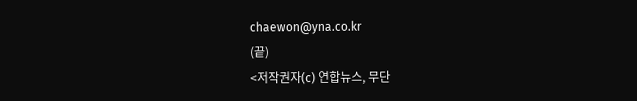chaewon@yna.co.kr
(끝)
<저작권자(c) 연합뉴스, 무단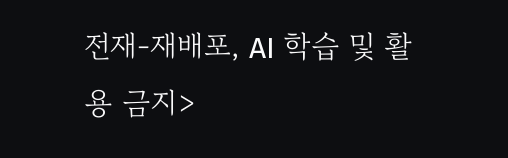전재-재배포, AI 학습 및 활용 금지>